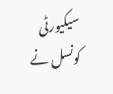سیکیورٹی کونسل نے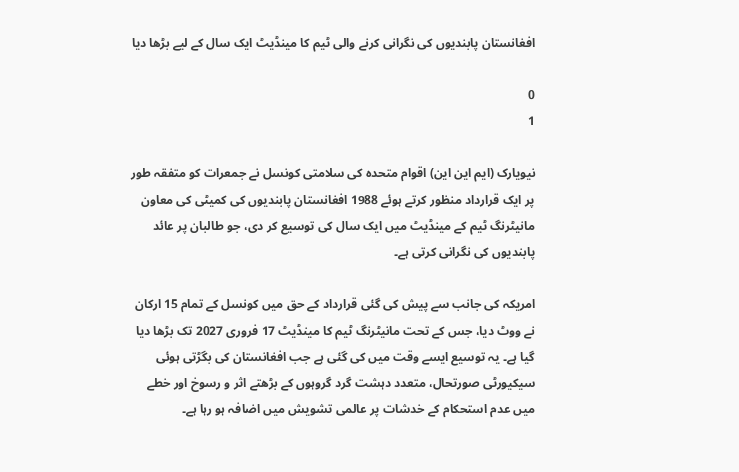افغانستان پابندیوں کی نگرانی کرنے والی ٹیم کا مینڈیٹ ایک سال کے لیے بڑھا دیا

0
1

نیویارک (ایم این این) اقوام متحدہ کی سلامتی کونسل نے جمعرات کو متفقہ طور پر ایک قرارداد منظور کرتے ہوئے 1988 افغانستان پابندیوں کی کمیٹی کی معاون مانیٹرنگ ٹیم کے مینڈیٹ میں ایک سال کی توسیع کر دی، جو طالبان پر عائد پابندیوں کی نگرانی کرتی ہے۔

امریکہ کی جانب سے پیش کی گئی قرارداد کے حق میں کونسل کے تمام 15 ارکان نے ووٹ دیا، جس کے تحت مانیٹرنگ ٹیم کا مینڈیٹ 17 فروری 2027 تک بڑھا دیا گیا ہے۔ یہ توسیع ایسے وقت میں کی گئی ہے جب افغانستان کی بگڑتی ہوئی سیکیورٹی صورتحال، متعدد دہشت گرد گروہوں کے بڑھتے اثر و رسوخ اور خطے میں عدم استحکام کے خدشات پر عالمی تشویش میں اضافہ ہو رہا ہے۔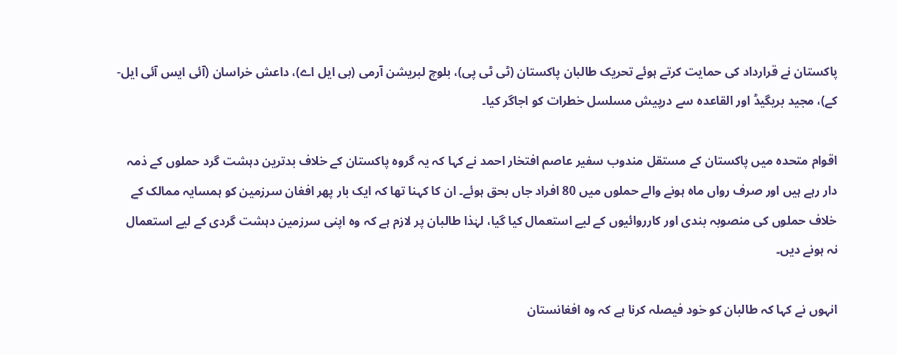پاکستان نے قرارداد کی حمایت کرتے ہوئے تحریک طالبان پاکستان (ٹی ٹی پی)، بلوچ لبریشن آرمی (بی ایل اے)، داعش خراسان (آئی ایس آئی ایل-کے)، مجید بریگیڈ اور القاعدہ سے درپیش مسلسل خطرات کو اجاگر کیا۔

اقوام متحدہ میں پاکستان کے مستقل مندوب سفیر عاصم افتخار احمد نے کہا کہ یہ گروہ پاکستان کے خلاف بدترین دہشت گرد حملوں کے ذمہ دار رہے ہیں اور صرف رواں ماہ ہونے والے حملوں میں 80 افراد جاں بحق ہوئے۔ ان کا کہنا تھا کہ ایک بار پھر افغان سرزمین کو ہمسایہ ممالک کے خلاف حملوں کی منصوبہ بندی اور کارروائیوں کے لیے استعمال کیا گیا، لہٰذا طالبان پر لازم ہے کہ وہ اپنی سرزمین دہشت گردی کے لیے استعمال نہ ہونے دیں۔

انہوں نے کہا کہ طالبان کو خود فیصلہ کرنا ہے کہ وہ افغانستان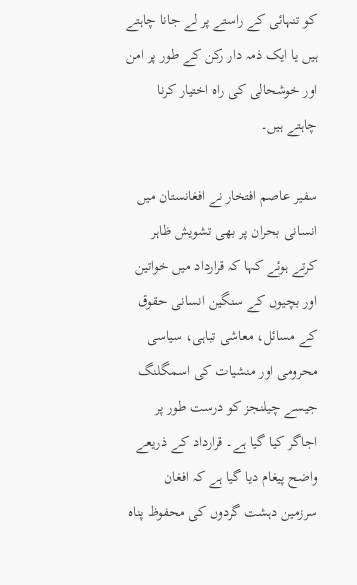کو تنہائی کے راستے پر لے جانا چاہتے ہیں یا ایک ذمہ دار رکن کے طور پر امن اور خوشحالی کی راہ اختیار کرنا چاہتے ہیں۔

سفیر عاصم افتخار نے افغانستان میں انسانی بحران پر بھی تشویش ظاہر کرتے ہوئے کہا کہ قرارداد میں خواتین اور بچیوں کے سنگین انسانی حقوق کے مسائل، معاشی تباہی، سیاسی محرومی اور منشیات کی اسمگلنگ جیسے چیلنجز کو درست طور پر اجاگر کیا گیا ہے۔ قرارداد کے ذریعے واضح پیغام دیا گیا ہے کہ افغان سرزمین دہشت گردوں کی محفوظ پناہ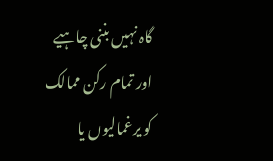گاہ نہیں بننی چاہیے اور تمام رکن ممالک کو یرغمالیوں یا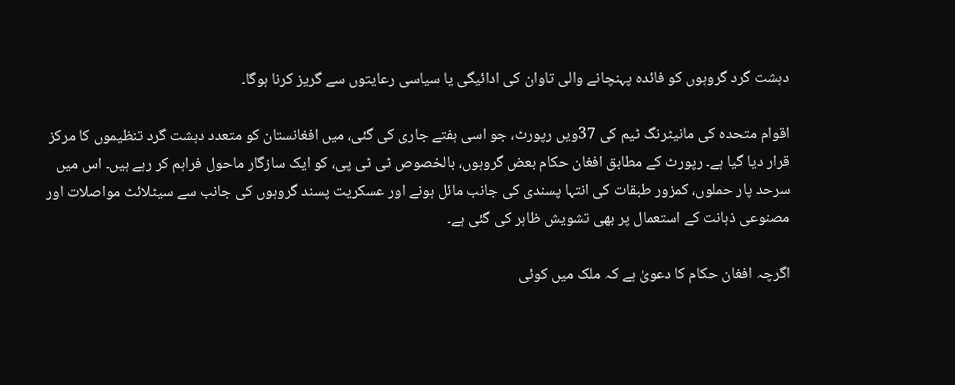دہشت گرد گروہوں کو فائدہ پہنچانے والی تاوان کی ادائیگی یا سیاسی رعایتوں سے گریز کرنا ہوگا۔

اقوام متحدہ کی مانیٹرنگ ٹیم کی 37ویں رپورٹ، جو اسی ہفتے جاری کی گئی، میں افغانستان کو متعدد دہشت گرد تنظیموں کا مرکز قرار دیا گیا ہے۔ رپورٹ کے مطابق افغان حکام بعض گروہوں، بالخصوص ٹی ٹی پی، کو ایک سازگار ماحول فراہم کر رہے ہیں۔ اس میں سرحد پار حملوں، کمزور طبقات کی انتہا پسندی کی جانب مائل ہونے اور عسکریت پسند گروہوں کی جانب سے سیٹلائٹ مواصلات اور مصنوعی ذہانت کے استعمال پر بھی تشویش ظاہر کی گئی ہے۔

اگرچہ افغان حکام کا دعویٰ ہے کہ ملک میں کوئی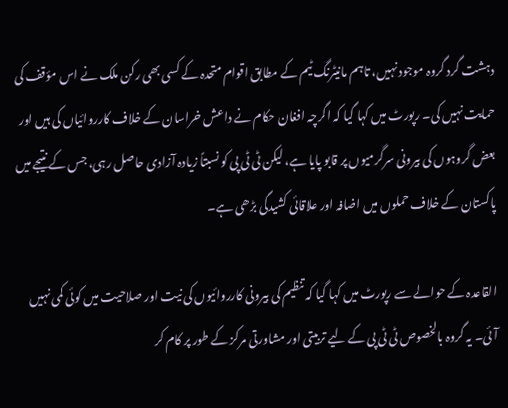دہشت گرد گروہ موجود نہیں، تاہم مانیٹرنگ ٹیم کے مطابق اقوام متحدہ کے کسی بھی رکن ملک نے اس مؤقف کی حمایت نہیں کی۔ رپورٹ میں کہا گیا کہ اگرچہ افغان حکام نے داعش خراسان کے خلاف کارروائیاں کی ہیں اور بعض گروہوں کی بیرونی سرگرمیوں پر قابو پایا ہے، لیکن ٹی ٹی پی کو نسبتاً زیادہ آزادی حاصل رہی، جس کے نتیجے میں پاکستان کے خلاف حملوں میں اضافہ اور علاقائی کشیدگی بڑھی ہے۔

القاعدہ کے حوالے سے رپورٹ میں کہا گیا کہ تنظیم کی بیرونی کارروائیوں کی نیت اور صلاحیت میں کوئی کمی نہیں آئی۔ یہ گروہ بالخصوص ٹی ٹی پی کے لیے تربیتی اور مشاورتی مرکز کے طور پر کام کر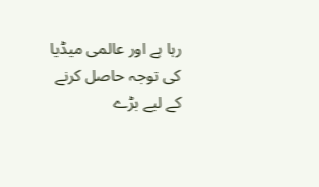رہا ہے اور عالمی میڈیا کی توجہ حاصل کرنے کے لیے بڑے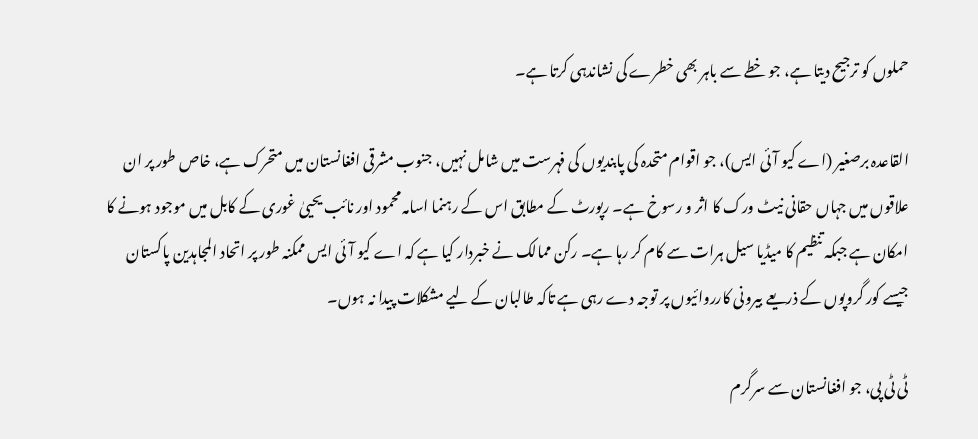حملوں کو ترجیح دیتا ہے، جو خطے سے باہر بھی خطرے کی نشاندہی کرتا ہے۔

القاعدہ برصغیر (اے کیو آئی ایس)، جو اقوام متحدہ کی پابندیوں کی فہرست میں شامل نہیں، جنوب مشرقی افغانستان میں متحرک ہے، خاص طور پر ان علاقوں میں جہاں حقانی نیٹ ورک کا اثر و رسوخ ہے۔ رپورٹ کے مطابق اس کے رہنما اسامہ محمود اور نائب یحییٰ غوری کے کابل میں موجود ہونے کا امکان ہے جبکہ تنظیم کا میڈیا سیل ہرات سے کام کر رہا ہے۔ رکن ممالک نے خبردار کیا ہے کہ اے کیو آئی ایس ممکنہ طور پر اتحاد المجاہدین پاکستان جیسے کور گروپوں کے ذریعے بیرونی کارروائیوں پر توجہ دے رہی ہے تاکہ طالبان کے لیے مشکلات پیدا نہ ہوں۔

ٹی ٹی پی، جو افغانستان سے سرگرم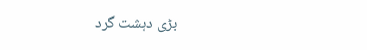بڑی دہشت گرد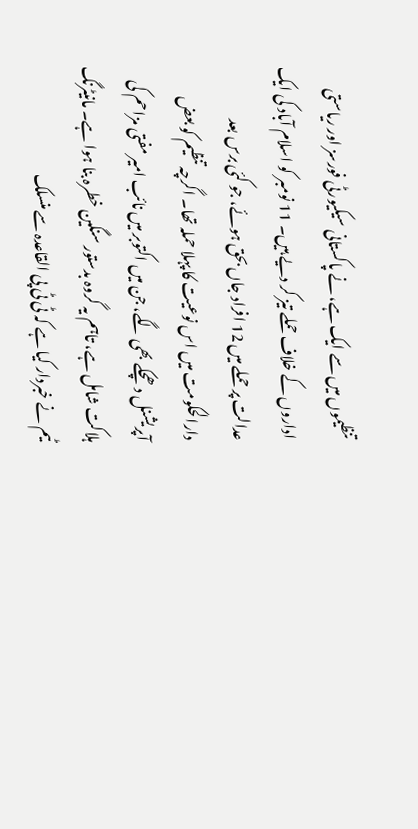تنظیموں میں سے ایک ہے، نے پاکستانی سیکیورٹی فورسز اور ریاستی اداروں کے خلاف حملے تیز کر دیے ہیں۔ 11 نومبر کو اسلام آباد کی ایک عدالت پر حملے میں 12 افراد جاں بحق ہوئے، جو کئی برس بعد دارالحکومت میں اس نوعیت کا پہلا حملہ تھا۔ اگرچہ تنظیم کو بعض آپریشنل دھچکے بھی لگے، جن میں اکتوبر میں نائب امیر مفتی مزاحم کی ہلاکت شامل ہے، تاہم یہ گروہ بدستور سنگین خطرہ بنا ہوا ہے۔ مانیٹرنگ ٹیم نے خبردار کیا ہے کہ ٹی ٹی پی القاعدہ سے منسلک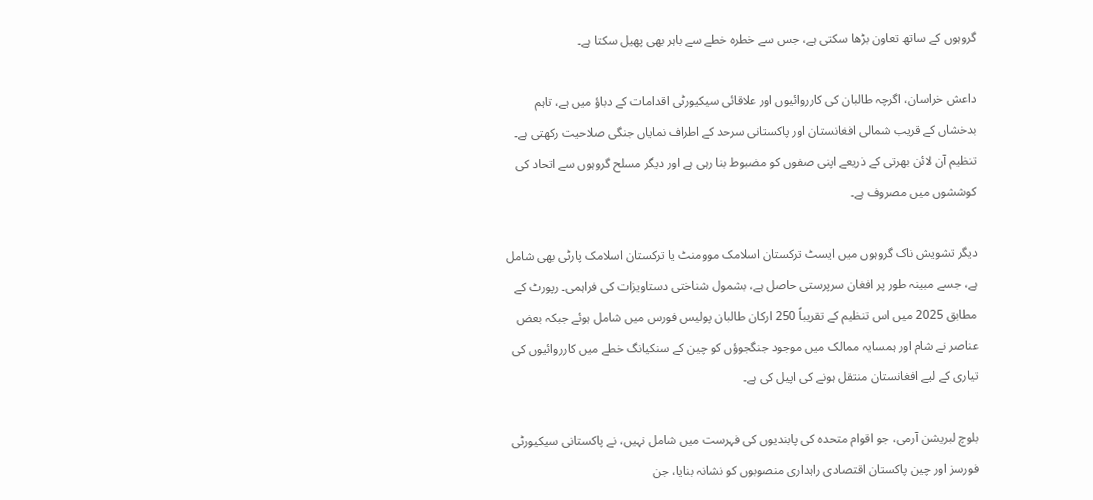گروہوں کے ساتھ تعاون بڑھا سکتی ہے، جس سے خطرہ خطے سے باہر بھی پھیل سکتا ہے۔

داعش خراسان، اگرچہ طالبان کی کارروائیوں اور علاقائی سیکیورٹی اقدامات کے دباؤ میں ہے، تاہم بدخشاں کے قریب شمالی افغانستان اور پاکستانی سرحد کے اطراف نمایاں جنگی صلاحیت رکھتی ہے۔ تنظیم آن لائن بھرتی کے ذریعے اپنی صفوں کو مضبوط بنا رہی ہے اور دیگر مسلح گروہوں سے اتحاد کی کوششوں میں مصروف ہے۔

دیگر تشویش ناک گروہوں میں ایسٹ ترکستان اسلامک موومنٹ یا ترکستان اسلامک پارٹی بھی شامل ہے، جسے مبینہ طور پر افغان سرپرستی حاصل ہے، بشمول شناختی دستاویزات کی فراہمی۔ رپورٹ کے مطابق 2025 میں اس تنظیم کے تقریباً 250 ارکان طالبان پولیس فورس میں شامل ہوئے جبکہ بعض عناصر نے شام اور ہمسایہ ممالک میں موجود جنگجوؤں کو چین کے سنکیانگ خطے میں کارروائیوں کی تیاری کے لیے افغانستان منتقل ہونے کی اپیل کی ہے۔

بلوچ لبریشن آرمی، جو اقوام متحدہ کی پابندیوں کی فہرست میں شامل نہیں، نے پاکستانی سیکیورٹی فورسز اور چین پاکستان اقتصادی راہداری منصوبوں کو نشانہ بنایا، جن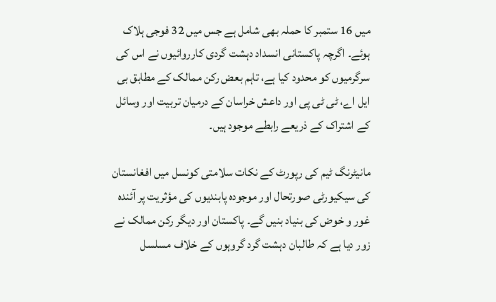میں 16 ستمبر کا حملہ بھی شامل ہے جس میں 32 فوجی ہلاک ہوئے۔ اگرچہ پاکستانی انسداد دہشت گردی کارروائیوں نے اس کی سرگرمیوں کو محدود کیا ہے، تاہم بعض رکن ممالک کے مطابق بی ایل اے، ٹی ٹی پی اور داعش خراسان کے درمیان تربیت اور وسائل کے اشتراک کے ذریعے رابطے موجود ہیں۔

مانیٹرنگ ٹیم کی رپورٹ کے نکات سلامتی کونسل میں افغانستان کی سیکیورٹی صورتحال اور موجودہ پابندیوں کی مؤثریت پر آئندہ غور و خوض کی بنیاد بنیں گے۔ پاکستان اور دیگر رکن ممالک نے زور دیا ہے کہ طالبان دہشت گرد گروہوں کے خلاف مسلسل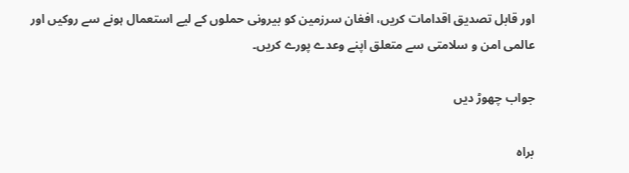اور قابل تصدیق اقدامات کریں، افغان سرزمین کو بیرونی حملوں کے لیے استعمال ہونے سے روکیں اور عالمی امن و سلامتی سے متعلق اپنے وعدے پورے کریں۔

جواب چھوڑ دیں

براہ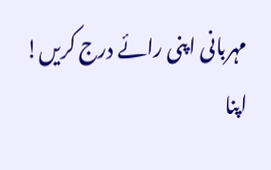مہربانی اپنی رائے درج کریں!
اپنا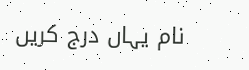نام یہاں درج کریں